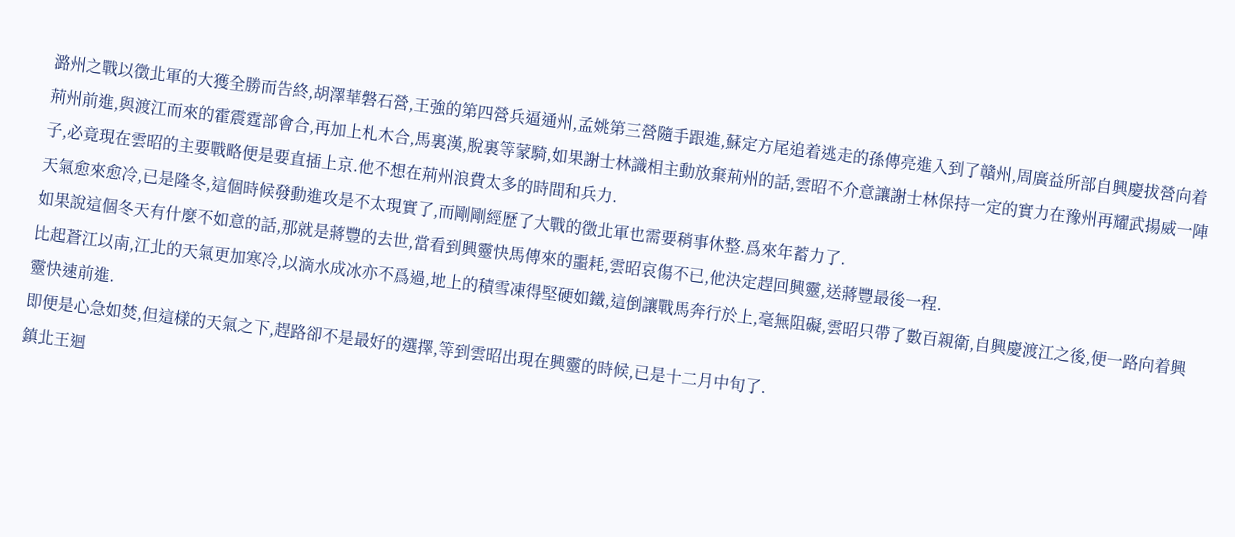潞州之戰以徵北軍的大獲全勝而告終,胡澤華磐石營,王強的第四營兵逼通州,孟姚第三營隨手跟進,蘇定方尾追着逃走的孫傳亮進入到了贛州,周廣益所部自興慶拔營向着荊州前進,與渡江而來的霍震霆部會合,再加上札木合,馬裏漢,脫裏等蒙騎,如果謝士林識相主動放棄荊州的話,雲昭不介意讓謝士林保持一定的實力在豫州再耀武揚威一陣子,必竟現在雲昭的主要戰略便是要直插上京.他不想在荊州浪費太多的時間和兵力.
天氣愈來愈冷,已是隆冬,這個時候發動進攻是不太現實了,而剛剛經歷了大戰的徵北軍也需要稍事休整.爲來年蓄力了.
如果說這個冬天有什麼不如意的話,那就是蔣豐的去世,當看到興靈快馬傳來的噩耗,雲昭哀傷不已,他決定趕回興靈,送蔣豐最後一程.
比起蒼江以南,江北的天氣更加寒冷,以滴水成冰亦不爲過,地上的積雪凍得堅硬如鐵,這倒讓戰馬奔行於上,毫無阻礙,雲昭只帶了數百親衛,自興慶渡江之後,便一路向着興靈快速前進.
即便是心急如焚,但這樣的天氣之下,趕路卻不是最好的選擇,等到雲昭出現在興靈的時候,已是十二月中旬了.
鎮北王迴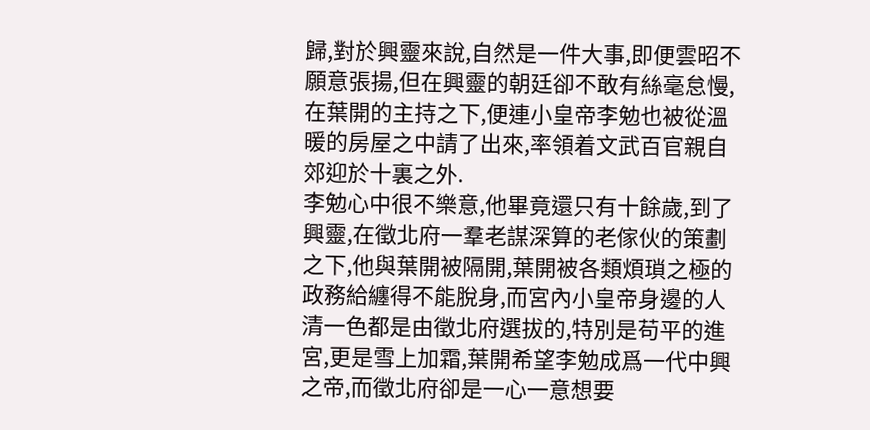歸,對於興靈來說,自然是一件大事,即便雲昭不願意張揚,但在興靈的朝廷卻不敢有絲毫怠慢,在葉開的主持之下,便連小皇帝李勉也被從溫暖的房屋之中請了出來,率領着文武百官親自郊迎於十裏之外.
李勉心中很不樂意,他畢竟還只有十餘歲,到了興靈,在徵北府一羣老謀深算的老傢伙的策劃之下,他與葉開被隔開,葉開被各類煩瑣之極的政務給纏得不能脫身,而宮內小皇帝身邊的人清一色都是由徵北府選拔的,特別是苟平的進宮,更是雪上加霜,葉開希望李勉成爲一代中興之帝,而徵北府卻是一心一意想要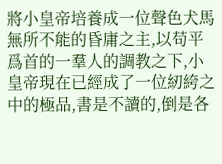將小皇帝培養成一位聲色犬馬無所不能的昏庸之主,以苟平爲首的一羣人的調教之下,小皇帝現在已經成了一位紉絝之中的極品,書是不讀的,倒是各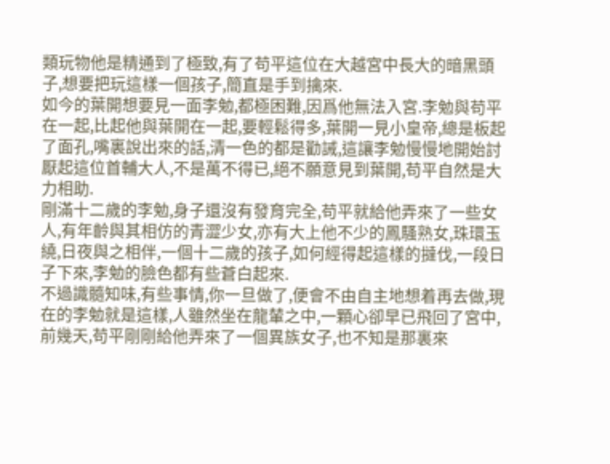類玩物他是精通到了極致,有了苟平這位在大越宮中長大的暗黑頭子,想要把玩這樣一個孩子,簡直是手到擒來.
如今的葉開想要見一面李勉,都極困難,因爲他無法入宮.李勉與苟平在一起,比起他與葉開在一起,要輕鬆得多,葉開一見小皇帝,總是板起了面孔,嘴裏說出來的話,清一色的都是勸誡,這讓李勉慢慢地開始討厭起這位首輔大人,不是萬不得已,絕不願意見到葉開,苟平自然是大力相助.
剛滿十二歲的李勉,身子還沒有發育完全,苟平就給他弄來了一些女人,有年齡與其相仿的青澀少女,亦有大上他不少的鳳騷熟女,珠環玉繞,日夜與之相伴,一個十二歲的孩子,如何經得起這樣的撻伐,一段日子下來,李勉的臉色都有些蒼白起來.
不過識髓知味,有些事情,你一旦做了,便會不由自主地想着再去做,現在的李勉就是這樣,人雖然坐在龍輦之中,一顆心卻早已飛回了宮中,前幾天,苟平剛剛給他弄來了一個異族女子,也不知是那裏來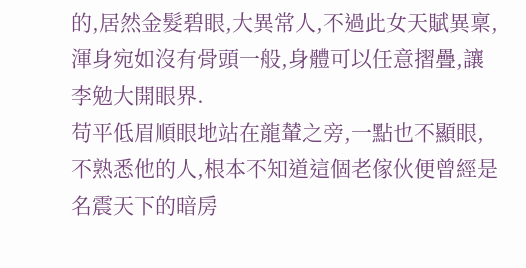的,居然金髮碧眼,大異常人,不過此女天賦異稟,渾身宛如沒有骨頭一般,身體可以任意摺疊,讓李勉大開眼界.
苟平低眉順眼地站在龍輦之旁,一點也不顯眼,不熟悉他的人,根本不知道這個老傢伙便曾經是名震天下的暗房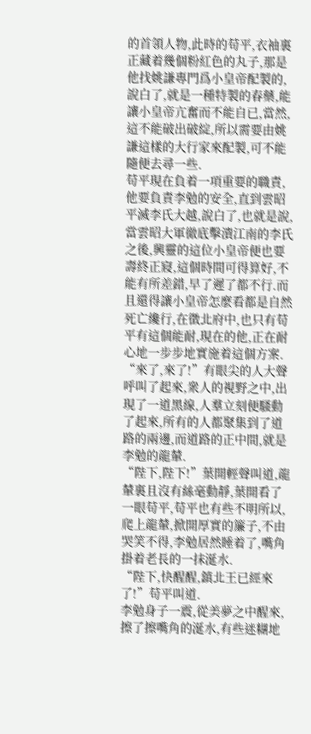的首領人物,此時的苟平,衣袖裏正藏着幾個粉紅色的丸子,那是他找姚謙專門爲小皇帝配製的,說白了,就是一種特製的春藥,能讓小皇帝亢奮而不能自已,當然,這不能破出破綻,所以需要由姚謙這樣的大行家來配製,可不能隨便去尋一些.
苟平現在負着一項重要的職責,他要負責李勉的安全,直到雲昭平滅李氏大越,說白了,也就是說,當雲昭大軍徹底擊潰江南的李氏之後,興靈的這位小皇帝便也要壽終正寢,這個時間可得算好,不能有所差錯,早了遲了都不行.而且還得讓小皇帝怎麼看都是自然死亡纔行,在徵北府中,也只有苟平有這個能耐,現在的他,正在耐心地一步步地實施着這個方案.
“來了,來了!”有眼尖的人大聲呼叫了起來,衆人的視野之中,出現了一道黑線,人羣立刻便騷動了起來,所有的人都聚集到了道路的兩邊,而道路的正中間,就是李勉的龍輦.
“陛下,陛下!”葉開輕聲叫道,龍輦裏且沒有絲毫動靜,葉開看了一眼苟平,苟平也有些不明所以,爬上龍輦,掀開厚實的簾子,不由哭笑不得,李勉居然睡着了,嘴角掛着老長的一抹涎水.
“陛下,快醒醒,鎮北王已經來了!”苟平叫道.
李勉身子一震,從美夢之中醒來,擦了擦嘴角的涎水,有些迷糊地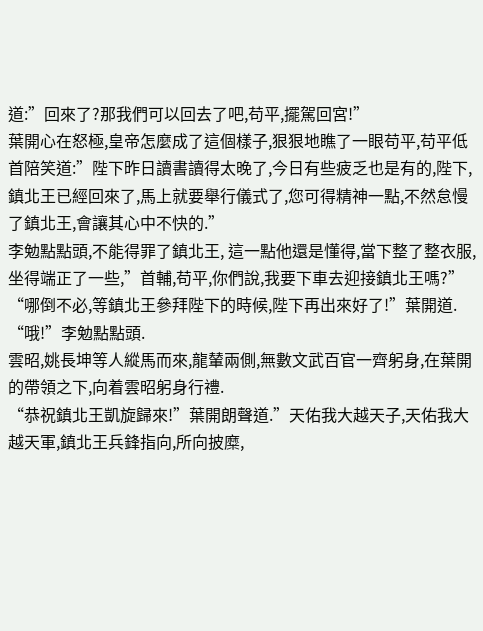道:”回來了?那我們可以回去了吧,苟平,擺駕回宮!”
葉開心在怒極,皇帝怎麼成了這個樣子,狠狠地瞧了一眼苟平,苟平低首陪笑道:”陛下昨日讀書讀得太晚了,今日有些疲乏也是有的,陛下,鎮北王已經回來了,馬上就要舉行儀式了,您可得精神一點,不然怠慢了鎮北王,會讓其心中不快的.”
李勉點點頭,不能得罪了鎮北王, 這一點他還是懂得,當下整了整衣服,坐得端正了一些,”首輔,苟平,你們說,我要下車去迎接鎮北王嗎?”
“哪倒不必,等鎮北王參拜陛下的時候,陛下再出來好了!”葉開道.
“哦!”李勉點點頭.
雲昭,姚長坤等人縱馬而來,龍輦兩側,無數文武百官一齊躬身,在葉開的帶領之下,向着雲昭躬身行禮.
“恭祝鎮北王凱旋歸來!”葉開朗聲道.”天佑我大越天子,天佑我大越天軍,鎮北王兵鋒指向,所向披糜,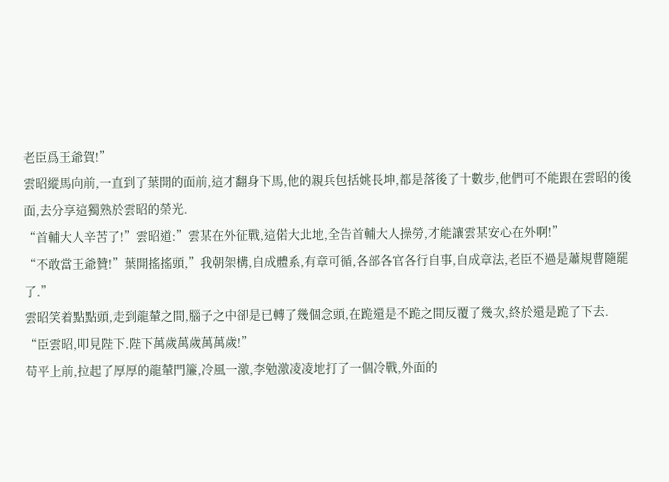老臣爲王爺賀!”
雲昭縱馬向前,一直到了葉開的面前,這才翻身下馬,他的親兵包括姚長坤,都是落後了十數步,他們可不能跟在雲昭的後面,去分享這獨熟於雲昭的榮光.
“首輔大人辛苦了!”雲昭道:”雲某在外征戰,這偌大北地,全告首輔大人操勞,才能讓雲某安心在外啊!”
“不敢當王爺贊!”葉開搖搖頭,”我朝架構,自成體系,有章可循,各部各官各行自事,自成章法,老臣不過是蕭規曹隨罷了.”
雲昭笑着點點頭,走到龍輦之間,腦子之中卻是已轉了幾個念頭,在跪還是不跪之間反覆了幾次,終於還是跪了下去.
“臣雲昭,叩見陛下.陛下萬歲萬歲萬萬歲!”
苟平上前,拉起了厚厚的龍輦門簾,冷風一激,李勉激凌凌地打了一個冷戰,外面的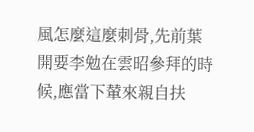風怎麼這麼刺骨,先前葉開要李勉在雲昭參拜的時候,應當下輦來親自扶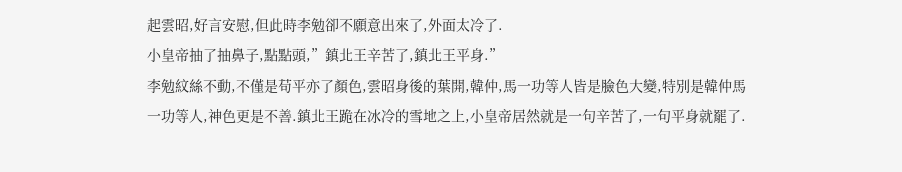起雲昭,好言安慰,但此時李勉卻不願意出來了,外面太冷了.
小皇帝抽了抽鼻子,點點頭,”鎮北王辛苦了,鎮北王平身.”
李勉紋絲不動,不僅是苟平亦了顏色,雲昭身後的葉開,韓仲,馬一功等人皆是臉色大變,特別是韓仲馬一功等人,神色更是不善.鎮北王跪在冰冷的雪地之上,小皇帝居然就是一句辛苦了,一句平身就罷了.